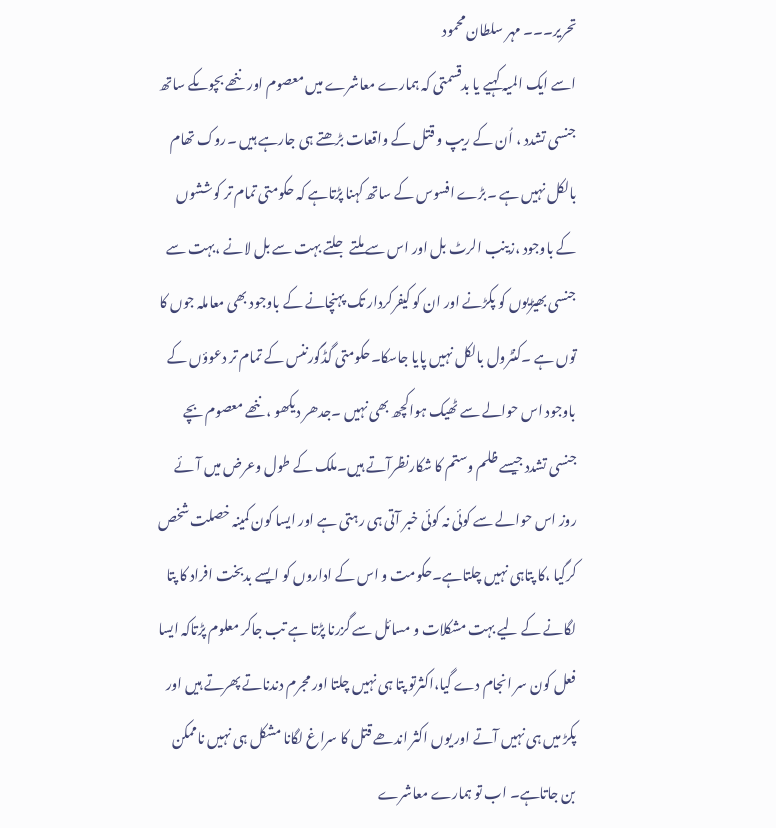تحریر۔۔۔ مہر سلطان محمود
اسے ایک المیہ کہیے یا بدقسمتی کہ ہمارے معاشرے میں معصوم اور ننھے بچوںکے ساتھ جنسی تشدد ، اُن کے ریپ و قتل کے واقعات بڑھتے ہی جارہے ہیں ۔روک تھام بالکل نہیں ہے ۔بڑے افسوس کے ساتھ کہنا پڑتاہے کہ حکومتی تمام تر کوششوں کے باوجود ،زینب الرٹ بل اور اس سے ملتے جلتے بہت سے بل لانے ،بہت سے جنسی بھیڑیوں کو پکڑنے اور ان کو کیفرکردار تک پہنچانے کے باوجود بھی معاملہ جوں کا توں ہے ۔کنٹرول بالکل نہیں پایا جاسکا۔حکومتی گڈگورننس کے تمام تر دعوؤں کے باوجود اس حوالے سے ٹھیک ہواکچھ بھی نہیں ۔جدھر دیکھو ،ننھے معصوم بچے جنسی تشدد جیسے ظلم وستم کا شکارنظرآتے ہیں۔ملک کے طول وعرض میں آئے روز اس حوالے سے کوئی نہ کوئی خبر آتی ہی رہتی ہے اور ایسا کون کمینہ خصلت شخص کرگیا ،کا پتاہی نہیں چلتاہے۔حکومت و اس کے اداروں کو ایسے بدبخت افراد کا پتا لگانے کے لیے بہت مشکلات و مسائل سے گزرنا پڑتا ہے تب جاکر معلوم پڑتاکہ ایسا فعل کون سر انجام دے گیا،اکثرتو پتا ہی نہیں چلتا اور مجرم دندناتے پھرتے ہیں اور پکڑ میں ہی نہیں آتے اور یوں اکثر اندھے قتل کا سراغ لگانا مشکل ہی نہیں ناممکن بن جاتاہے۔ اب تو ہمارے معاشرے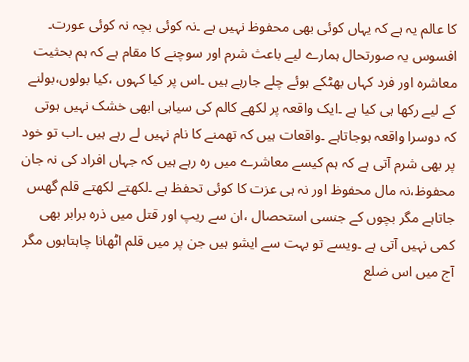کا عالم یہ ہے کہ یہاں کوئی بھی محفوظ نہیں ہے ۔نہ کوئی بچہ نہ کوئی عورت۔ افسوس یہ صورتحال ہمارے لیے باعث شرم اور سوچنے کا مقام ہے کہ ہم بحثیت معاشرہ اور فرد کہاں بھٹکے ہوئے چلے جارہے ہیں ۔اس پر کیا کہوں ،کیا بولوں،بولنے کے لیے رکھا ہی کیا ہے ۔ایک واقعہ پر لکھے کالم کی سیاہی ابھی خشک نہیں ہوتی کہ دوسرا واقعہ ہوجاتاہے ۔واقعات ہیں کہ تھمنے کا نام نہیں لے رہے ہیں ۔اب تو خود پر بھی شرم آتی ہے کہ ہم کیسے معاشرے میں رہ رہے ہیں کہ جہاں افراد کی نہ جان محفوظ،نہ مال محفوظ اور نہ ہی عزت کا کوئی تحفظ ہے ۔لکھتے لکھتے قلم گھس جاتاہے مگر بچوں کے جنسی استحصال ،ان سے ریپ اور قتل میں ذرہ برابر بھی کمی نہیں آتی ہے ۔ویسے تو بہت سے ایشو ہیں جن پر میں قلم اٹھانا چاہتاہوں مگر آج میں اس ضلع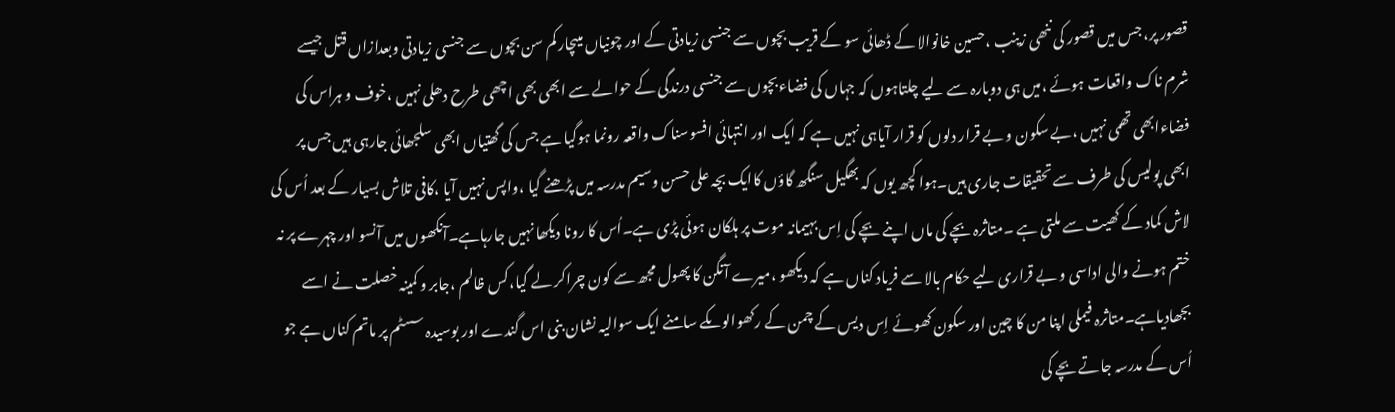قصور پر، جس میں قصور کی ننھی زینب ،حسین خانوالا کے ڈھائی سو کے قریب بچوں سے جنسی زیادتی کے اور چونیاں میںچار کم سن بچوں سے جنسی زیادتی وبعدازاں قتل جیسے شرم ناک واقعات ہوئے ،میں ہی دوبارہ سے لیے چلتاہوں کہ جہاں کی فضاءبچوں سے جنسی درندگی کے حوالے سے ابھی بھی اچھی طرح دھلی نہیں ،خوف و ہراس کی فضاءابھی تھمی نہیں ،بے سکون و بے قرار دلوں کو قرار آیاہی نہیں ہے کہ ایک اور انتہائی افسوسناک واقعہ رونما ہوگیا ہے جس کی گھتیاں ابھی سلجھائی جارہی ہیں جس پر ابھی پولیس کی طرف سے تحقیقات جاری ہیں۔ہوا کچھ یوں کہ بھگیل سنگھ گاؤں کاایک بچہ علی حسن وسیم مدرسہ میں پڑھنے گیا ،واپس نہیں آیا ،کافی تلاش بسیار کے بعد اُس کی لاش کماد کے کھیت سے ملتی ہے ۔متاثرہ بچے کی ماں اپنے بچے کی اِس بہیمانہ موت پر ہلکان ہوئی پڑی ہے۔اُس کا رونا دیکھا نہیں جارہاہے۔آنکھوں میں آنسو اور چہرے پر نہ ختم ہونے والی اداسی و بے قراری لیے حکام بالا سے فریاد کناں ہے کہ دیکھو ،میرے آنگن کا پھول مجھ سے کون چراکر لے گیا،کس ظالم ،جابر و کمینہ خصلت نے اسے بجھادیاہے۔متاثرہ فیملی اپنا من کا چین اور سکون کھوئے اِس دیس کے چمن کے رکھوالوںکے سامنے ایک سوالیہ نشان بنی اس گندے اور بوسیدہ سسٹم پر ماتم کناں ہے جو اُس کے مدرسہ جاتے بچے کی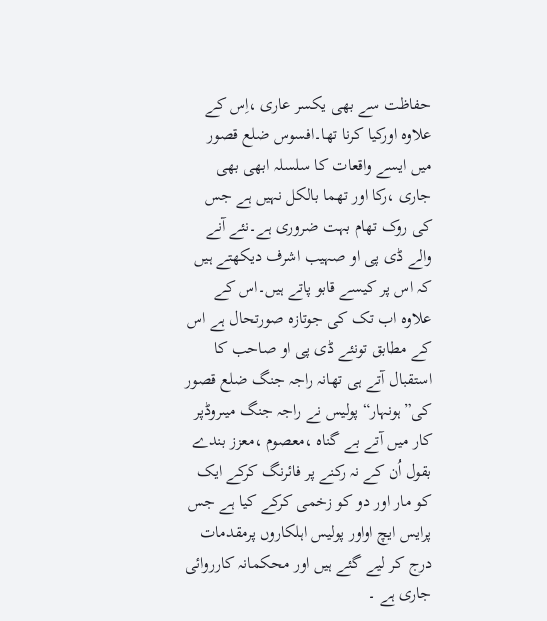حفاظت سے بھی یکسر عاری ،اِس کے علاوہ اورکیا کرنا تھا۔افسوس ضلع قصور میں ایسے واقعات کا سلسلہ ابھی بھی جاری ،رکا اور تھما بالکل نہیں ہے جس کی روک تھام بہت ضروری ہے۔نئے آنے والے ڈی پی او صہیب اشرف دیکھتے ہیں کہ اس پر کیسے قابو پاتے ہیں۔اس کے علاوہ اب تک کی جوتازہ صورتحال ہے اس کے مطابق تونئے ڈی پی او صاحب کا استقبال آتے ہی تھانہ راجہ جنگ ضلع قصور کی”ہونہار“ پولیس نے راجہ جنگ میںروڈپر کار میں آتے بے گناہ ،معصوم ،معزز بندے بقول اُن کے نہ رکنے پر فائرنگ کرکے ایک کو مار اور دو کو زخمی کرکے کیا ہے جس پرایس ایچ اواور پولیس اہلکاروں پرمقدمات درج کر لیے گئے ہیں اور محکمانہ کارروائی جاری ہے ۔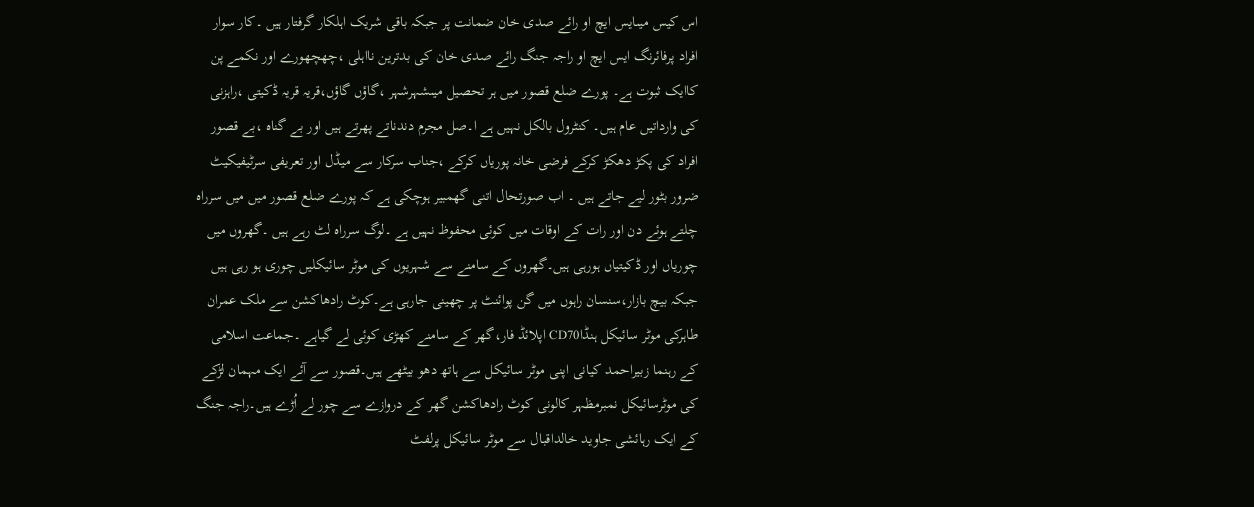اس کیس میںایس ایچ او رائے صدی خان ضمانت پر جبکہ باقی شریک اہلکار گرفتار ہیں ۔کار سوار افراد پرفائرنگ ایس ایچ او راجہ جنگ رائے صدی خان کی بدترین نااہلی ،چھچھورے اور نکمے پن کاایک ثبوت ہے۔ پورے ضلع قصور میں ہر تحصیل میںشہرشہر ،گاؤں گاؤں،قریہ قریہ ڈکیتی ،راہزنی کی وارداتیں عام ہیں۔ کنٹرول بالکل نہیں ہے ا۔صل مجرم دندناتے پھرتے ہیں اور بے گناہ ،بے قصور افراد کی پکڑ دھکڑ کرکے فرضی خانہ پوریاں کرکے ،جناب سرکار سے میڈل اور تعریفی سرٹیفیکیٹ ضرور بٹور لیے جاتے ہیں ۔ اب صورتحال اتنی گھمبیر ہوچکی ہے کہ پورے ضلع قصور میں میں سرراہ چلتے ہوئے دن اور رات کے اوقات میں کوئی محفوظ نہیں ہے ۔لوگ سرراہ لٹ رہے ہیں ۔گھروں میں چوریاں اور ڈکیتیاں ہورہی ہیں۔گھروں کے سامنے سے شہریوں کی موٹر سائیکلیں چوری ہو رہی ہیں جبکہ بیچ بازار،سنسان راہوں میں گن پوائنٹ پر چھینی جارہی ہے۔کوٹ رادھاکشن سے ملک عمران طاہرکی موٹر سائیکل ہنڈاCD70 اپلائڈ فار،گھر کے سامنے کھڑی کوئی لے گیاہے ۔جماعت اسلامی کے رہنما زبیراحمد کیانی اپنی موٹر سائیکل سے ہاتھ دھو بیٹھے ہیں۔قصور سے آئے ایک مہمان لڑکے کی موٹرسائیکل نمبرمظہر کالونی کوٹ رادھاکشن گھر کے دروازے سے چور لے اُڑے ہیں۔راجہ جنگ کے ایک رہائشی جاوید خالداقبال سے موٹر سائیکل پرلفٹ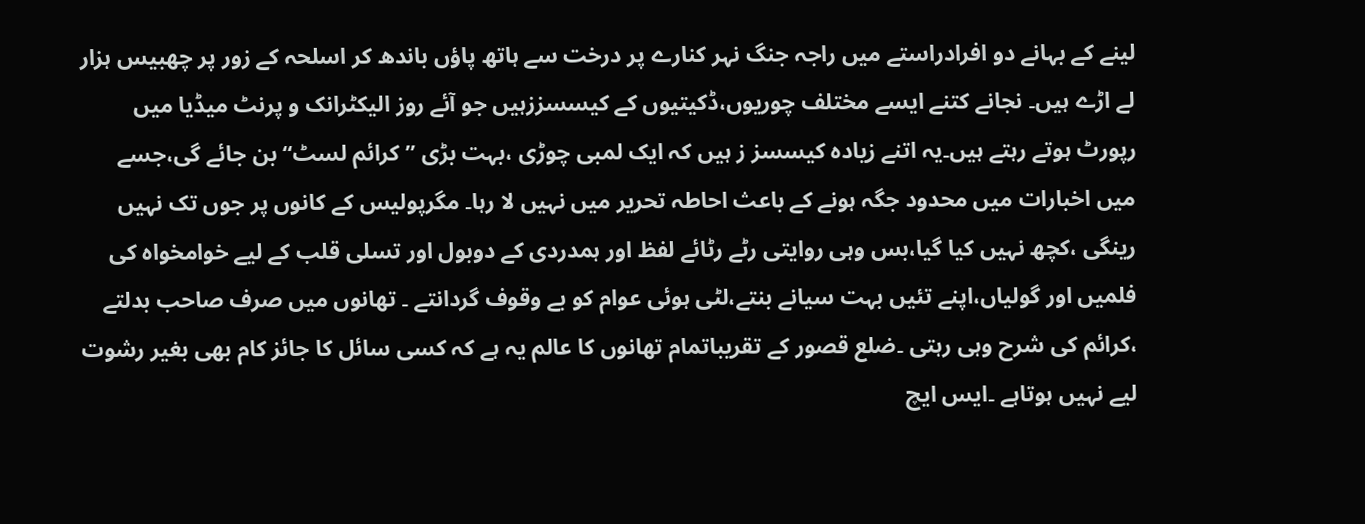لینے کے بہانے دو افرادراستے میں راجہ جنگ نہر کنارے پر درخت سے ہاتھ پاؤں باندھ کر اسلحہ کے زور پر چھبیس ہزار لے اڑے ہیں۔ نجانے کتنے ایسے مختلف چوریوں،ڈکیتیوں کے کیسسززہیں جو آئے روز الیکٹرانک و پرنٹ میڈیا میں رپورٹ ہوتے رہتے ہیں۔یہ اتنے زیادہ کیسسز ز ہیں کہ ایک لمبی چوڑی ،بہت بڑی ”کرائم لسٹ“ بن جائے گی،جسے میں اخبارات میں محدود جگہ ہونے کے باعث احاطہ تحریر میں نہیں لا رہا۔ مگرپولیس کے کانوں پر جوں تک نہیں رینگی ،کچھ نہیں کیا گیا،بس وہی روایتی رٹے رٹائے لفظ اور ہمدردی کے دوبول اور تسلی قلب کے لیے خوامخواہ کی فلمیں اور گولیاں،اپنے تئیں بہت سیانے بنتے،لٹی ہوئی عوام کو بے وقوف گردانتے ۔ تھانوں میں صرف صاحب بدلتے ،کرائم کی شرح وہی رہتی ۔ضلع قصور کے تقریباتمام تھانوں کا عالم یہ ہے کہ کسی سائل کا جائز کام بھی بغیر رشوت لیے نہیں ہوتاہے ۔ایس ایچ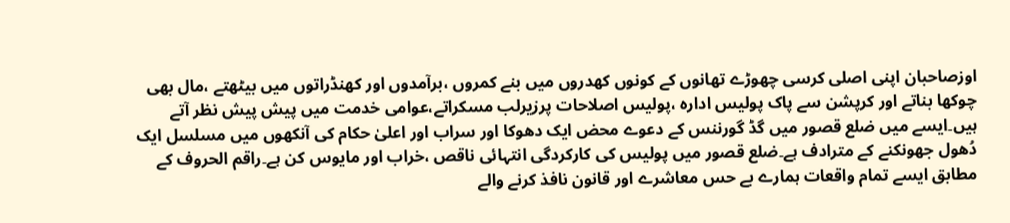اوزصاحبان اپنی اصلی کرسی چھوڑے تھانوں کے کونوں کھدروں میں بنے کمروں ،برآمدوں اور کھنڈراتوں میں بیٹھتے ،مال بھی چوکھا بناتے اور کرپشن سے پاک پولیس ادارہ ،پولیس اصلاحات پرزیرلب مسکراتے،عوامی خدمت میں پیش پیش نظر آتے ہیں۔ایسے میں ضلع قصور میں گڈ گورننس کے دعوے محض ایک دھوکا اور سراب اور اعلیٰ حکام کی آنکھوں میں مسلسل ایک دُھول جھونکنے کے مترادف ہے۔ضلع قصور میں پولیس کی کارکردگی انتہائی ناقص ،خراب اور مایوس کن ہے۔راقم الحروف کے مطابق ایسے تمام واقعات ہمارے بے حس معاشرے اور قانون نافذ کرنے والے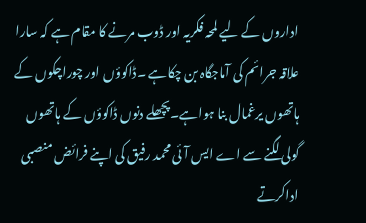اداروں کے لیے لمحہ فکریہ اور ڈوب مرنے کا مقام ہے کہ سارا علاقہ جرائم کی آماجگاہ بن چکاہے ۔ڈاکوؤں اور چوراچکوں کے ہاتھوں یرغمال بنا ہواہے۔پچھلے دنوں ڈاکوؤں کے ہاتھوں گولی لگنے سے اے ایس آئی محمد رفیق کی اپنے فرائض منصبی اداکرتے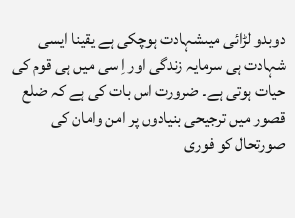دوبدو لڑائی میںشہادت ہوچکی ہے یقینا ایسی شہادت ہی سرمایہ زندگی اور اِ سی میں ہی قوم کی حیات ہوتی ہے۔ ضرورت اس بات کی ہے کہ ضلع قصور میں ترجیحی بنیادوں پر امن وامان کی صورتحال کو فوری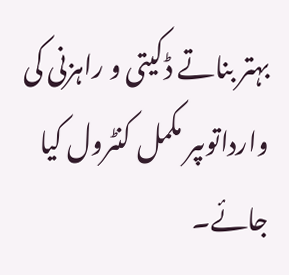بہتر بناتے ڈکیتی و راہزنی کی وارداتوںپر مکمل کنٹرول کیا جائے۔